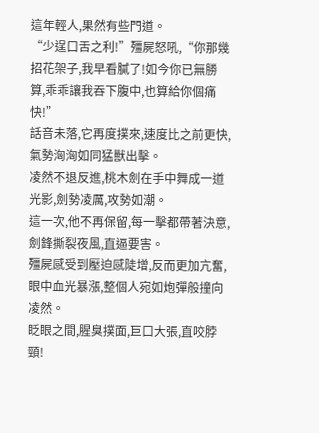這年輕人,果然有些門道。
“少逞口舌之利!”殭屍怒吼,“你那幾招花架子,我早看膩了!如今你已無勝算,乖乖讓我吞下腹中,也算給你個痛快!”
話音未落,它再度撲來,速度比之前更快,氣勢洶洶如同猛獸出擊。
凌然不退反進,桃木劍在手中舞成一道光影,劍勢凌厲,攻勢如潮。
這一次,他不再保留,每一擊都帶著決意,劍鋒撕裂夜風,直逼要害。
殭屍感受到壓迫感陡增,反而更加亢奮,眼中血光暴漲,整個人宛如炮彈般撞向凌然。
眨眼之間,腥臭撲面,巨口大張,直咬脖頸!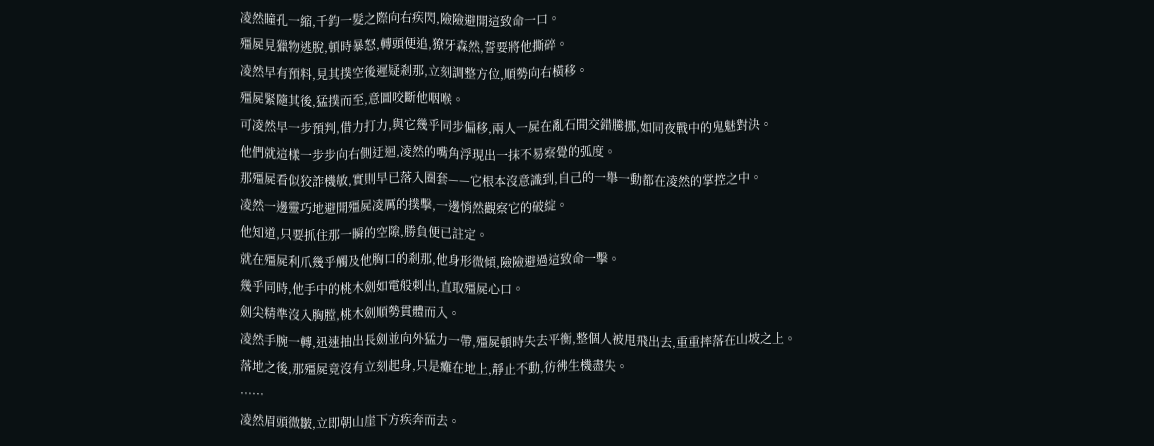凌然瞳孔一縮,千鈞一髮之際向右疾閃,險險避開這致命一口。
殭屍見獵物逃脫,頓時暴怒,轉頭便追,獠牙森然,誓要將他撕碎。
凌然早有預料,見其撲空後遲疑剎那,立刻調整方位,順勢向右橫移。
殭屍緊隨其後,猛撲而至,意圖咬斷他咽喉。
可凌然早一步預判,借力打力,與它幾乎同步偏移,兩人一屍在亂石間交錯騰挪,如同夜戰中的鬼魅對決。
他們就這樣一步步向右側迂迴,凌然的嘴角浮現出一抹不易察覺的弧度。
那殭屍看似狡詐機敏,實則早已落入圈套——它根本沒意識到,自己的一舉一動都在凌然的掌控之中。
凌然一邊靈巧地避開殭屍凌厲的撲擊,一邊悄然觀察它的破綻。
他知道,只要抓住那一瞬的空隙,勝負便已註定。
就在殭屍利爪幾乎觸及他胸口的剎那,他身形微傾,險險避過這致命一擊。
幾乎同時,他手中的桃木劍如電般刺出,直取殭屍心口。
劍尖精準沒入胸膛,桃木劍順勢貫體而入。
凌然手腕一轉,迅速抽出長劍並向外猛力一帶,殭屍頓時失去平衡,整個人被甩飛出去,重重摔落在山坡之上。
落地之後,那殭屍竟沒有立刻起身,只是癱在地上,靜止不動,彷彿生機盡失。
······
凌然眉頭微皺,立即朝山崖下方疾奔而去。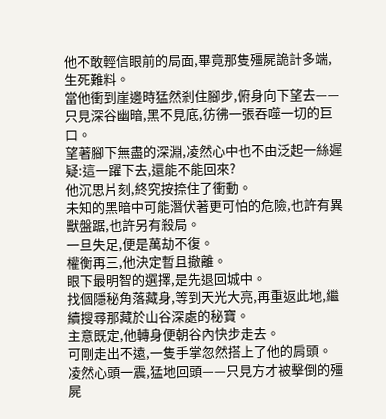他不敢輕信眼前的局面,畢竟那隻殭屍詭計多端,生死難料。
當他衝到崖邊時猛然剎住腳步,俯身向下望去——只見深谷幽暗,黑不見底,彷彿一張吞噬一切的巨口。
望著腳下無盡的深淵,凌然心中也不由泛起一絲遲疑:這一躍下去,還能不能回來?
他沉思片刻,終究按捺住了衝動。
未知的黑暗中可能潛伏著更可怕的危險,也許有異獸盤踞,也許另有殺局。
一旦失足,便是萬劫不復。
權衡再三,他決定暫且撤離。
眼下最明智的選擇,是先退回城中。
找個隱秘角落藏身,等到天光大亮,再重返此地,繼續搜尋那藏於山谷深處的秘寶。
主意既定,他轉身便朝谷內快步走去。
可剛走出不遠,一隻手掌忽然搭上了他的肩頭。
凌然心頭一震,猛地回頭——只見方才被擊倒的殭屍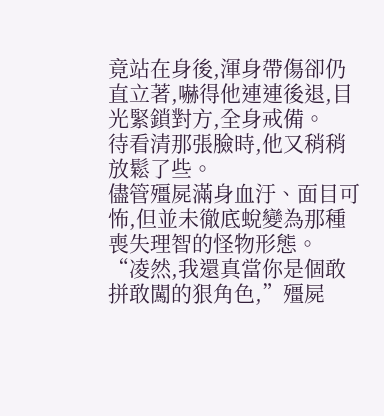竟站在身後,渾身帶傷卻仍直立著,嚇得他連連後退,目光緊鎖對方,全身戒備。
待看清那張臉時,他又稍稍放鬆了些。
儘管殭屍滿身血汙、面目可怖,但並未徹底蛻變為那種喪失理智的怪物形態。
“凌然,我還真當你是個敢拼敢闖的狠角色,”殭屍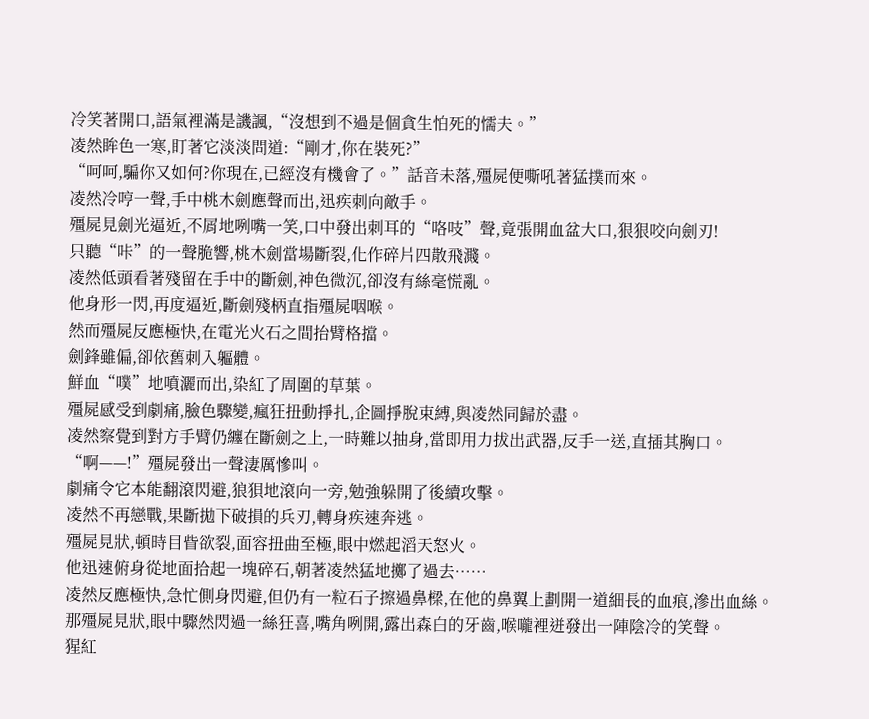冷笑著開口,語氣裡滿是譏諷,“沒想到不過是個貪生怕死的懦夫。”
凌然眸色一寒,盯著它淡淡問道:“剛才,你在裝死?”
“呵呵,騙你又如何?你現在,已經沒有機會了。”話音未落,殭屍便嘶吼著猛撲而來。
凌然冷哼一聲,手中桃木劍應聲而出,迅疾刺向敵手。
殭屍見劍光逼近,不屑地咧嘴一笑,口中發出刺耳的“咯吱”聲,竟張開血盆大口,狠狠咬向劍刃!
只聽“咔”的一聲脆響,桃木劍當場斷裂,化作碎片四散飛濺。
凌然低頭看著殘留在手中的斷劍,神色微沉,卻沒有絲毫慌亂。
他身形一閃,再度逼近,斷劍殘柄直指殭屍咽喉。
然而殭屍反應極快,在電光火石之間抬臂格擋。
劍鋒雖偏,卻依舊刺入軀體。
鮮血“噗”地噴灑而出,染紅了周圍的草葉。
殭屍感受到劇痛,臉色驟變,瘋狂扭動掙扎,企圖掙脫束縛,與凌然同歸於盡。
凌然察覺到對方手臂仍纏在斷劍之上,一時難以抽身,當即用力拔出武器,反手一送,直插其胸口。
“啊——!”殭屍發出一聲淒厲慘叫。
劇痛令它本能翻滾閃避,狼狽地滾向一旁,勉強躲開了後續攻擊。
凌然不再戀戰,果斷拋下破損的兵刃,轉身疾速奔逃。
殭屍見狀,頓時目眥欲裂,面容扭曲至極,眼中燃起滔天怒火。
他迅速俯身從地面拾起一塊碎石,朝著凌然猛地擲了過去……
凌然反應極快,急忙側身閃避,但仍有一粒石子擦過鼻樑,在他的鼻翼上劃開一道細長的血痕,滲出血絲。
那殭屍見狀,眼中驟然閃過一絲狂喜,嘴角咧開,露出森白的牙齒,喉嚨裡迸發出一陣陰冷的笑聲。
猩紅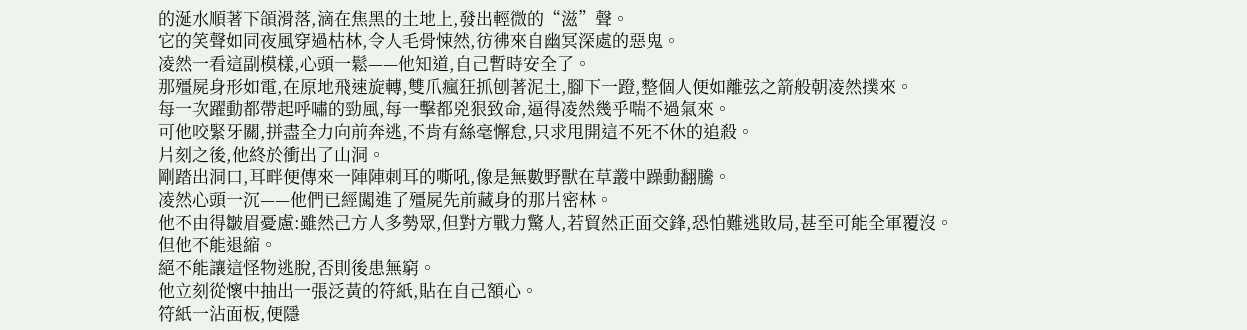的涎水順著下頜滑落,滴在焦黑的土地上,發出輕微的“滋”聲。
它的笑聲如同夜風穿過枯林,令人毛骨悚然,彷彿來自幽冥深處的惡鬼。
凌然一看這副模樣,心頭一鬆——他知道,自己暫時安全了。
那殭屍身形如電,在原地飛速旋轉,雙爪瘋狂抓刨著泥土,腳下一蹬,整個人便如離弦之箭般朝凌然撲來。
每一次躍動都帶起呼嘯的勁風,每一擊都兇狠致命,逼得凌然幾乎喘不過氣來。
可他咬緊牙關,拼盡全力向前奔逃,不肯有絲毫懈怠,只求甩開這不死不休的追殺。
片刻之後,他終於衝出了山洞。
剛踏出洞口,耳畔便傳來一陣陣刺耳的嘶吼,像是無數野獸在草叢中躁動翻騰。
凌然心頭一沉——他們已經闖進了殭屍先前藏身的那片密林。
他不由得皺眉憂慮:雖然己方人多勢眾,但對方戰力驚人,若貿然正面交鋒,恐怕難逃敗局,甚至可能全軍覆沒。
但他不能退縮。
絕不能讓這怪物逃脫,否則後患無窮。
他立刻從懷中抽出一張泛黃的符紙,貼在自己額心。
符紙一沾面板,便隱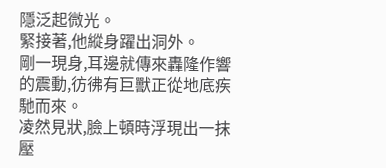隱泛起微光。
緊接著,他縱身躍出洞外。
剛一現身,耳邊就傳來轟隆作響的震動,彷彿有巨獸正從地底疾馳而來。
凌然見狀,臉上頓時浮現出一抹壓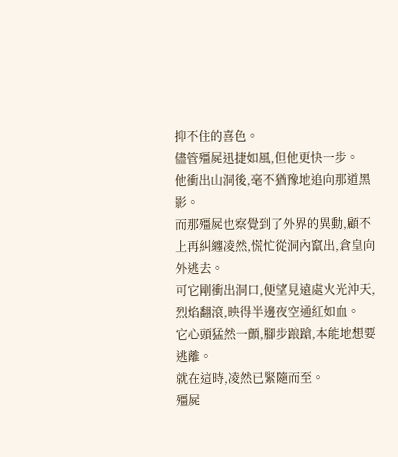抑不住的喜色。
儘管殭屍迅捷如風,但他更快一步。
他衝出山洞後,毫不猶豫地追向那道黑影。
而那殭屍也察覺到了外界的異動,顧不上再糾纏凌然,慌忙從洞內竄出,倉皇向外逃去。
可它剛衝出洞口,便望見遠處火光沖天,烈焰翻滾,映得半邊夜空通紅如血。
它心頭猛然一顫,腳步踉蹌,本能地想要逃離。
就在這時,凌然已緊隨而至。
殭屍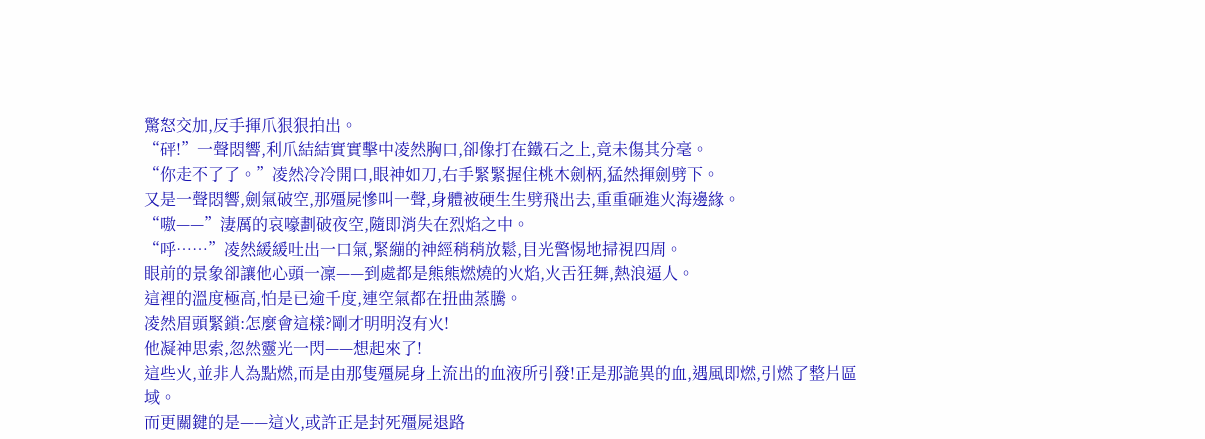驚怒交加,反手揮爪狠狠拍出。
“砰!”一聲悶響,利爪結結實實擊中凌然胸口,卻像打在鐵石之上,竟未傷其分毫。
“你走不了了。”凌然冷冷開口,眼神如刀,右手緊緊握住桃木劍柄,猛然揮劍劈下。
又是一聲悶響,劍氣破空,那殭屍慘叫一聲,身體被硬生生劈飛出去,重重砸進火海邊緣。
“嗷——”淒厲的哀嚎劃破夜空,隨即消失在烈焰之中。
“呼……”凌然緩緩吐出一口氣,緊繃的神經稍稍放鬆,目光警惕地掃視四周。
眼前的景象卻讓他心頭一凜——到處都是熊熊燃燒的火焰,火舌狂舞,熱浪逼人。
這裡的溫度極高,怕是已逾千度,連空氣都在扭曲蒸騰。
凌然眉頭緊鎖:怎麼會這樣?剛才明明沒有火!
他凝神思索,忽然靈光一閃——想起來了!
這些火,並非人為點燃,而是由那隻殭屍身上流出的血液所引發!正是那詭異的血,遇風即燃,引燃了整片區域。
而更關鍵的是——這火,或許正是封死殭屍退路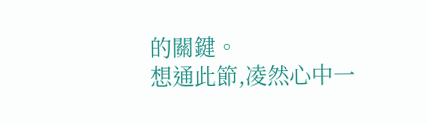的關鍵。
想通此節,凌然心中一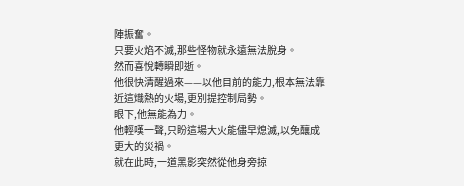陣振奮。
只要火焰不滅,那些怪物就永遠無法脫身。
然而喜悅轉瞬即逝。
他很快清醒過來——以他目前的能力,根本無法靠近這熾熱的火場,更別提控制局勢。
眼下,他無能為力。
他輕嘆一聲,只盼這場大火能儘早熄滅,以免釀成更大的災禍。
就在此時,一道黑影突然從他身旁掠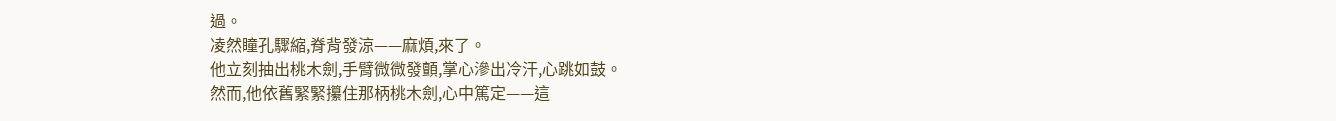過。
凌然瞳孔驟縮,脊背發涼——麻煩,來了。
他立刻抽出桃木劍,手臂微微發顫,掌心滲出冷汗,心跳如鼓。
然而,他依舊緊緊攥住那柄桃木劍,心中篤定——這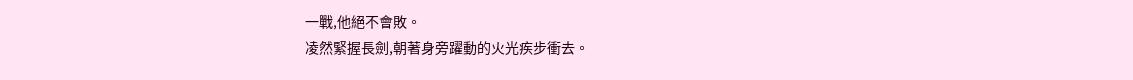一戰,他絕不會敗。
凌然緊握長劍,朝著身旁躍動的火光疾步衝去。